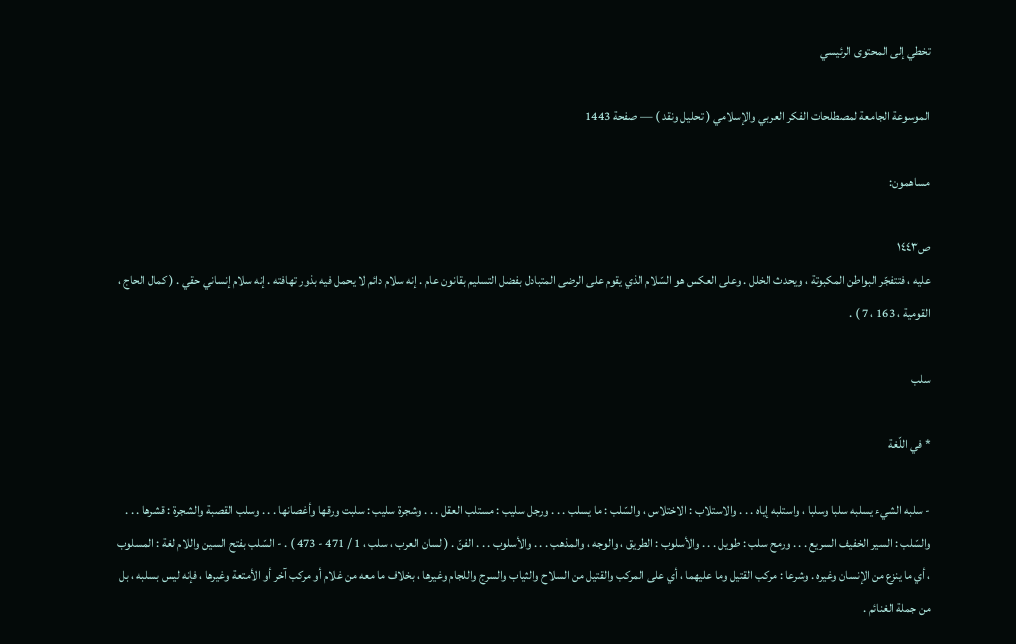تخطي إلى المحتوى الرئيسي

الموسوعة الجامعة لمصطلحات الفكر العربي والإسلامي ( تحليل ونقد ) — صفحة 1443

مساهمون:

ص١٤٤٣
عليه ، فتتفجّر البواطن المكبوتة ، ويحدث الخلل . وعلى العكس هو السّلام الذي يقوم على الرضى المتبادل بفضل التسليم بقانون عام . إنه سلام دائم لا يحمل فيه بذور تهافته . إنه سلام إنساني حقي . ( كمال الحاج ، القومية ، 163 ، 7 ) .

سلب

* في اللّغة

- سلبه الشيء يسلبه سلبا وسلبا ، واستلبه إياه . . . والاستلاب : الاختلاس ، والسّلب : ما يسلب . . . ورجل سليب : مستلب العقل . . . وشجرة سليب : سلبت ورقها وأغصانها . . . وسلب القصبة والشجرة : قشرها . . . والسّلب : السير الخفيف السريع . . . ورمح سلب : طويل . . . والأسلوب : الطريق ، والوجه ، والمذهب . . . والأسلوب . . . الفنّ . ( لسان العرب ، سلب ، 1 / 471 - 473 ) . - السّلب بفتح السين واللام لغة : المسلوب ، أي ما ينزع من الإنسان وغيره . وشرعا : مركب القتيل وما عليهما ، أي على المركب والقتيل من السلاح والثياب والسرج واللجام وغيرها ، بخلاف ما معه من غلام أو مركب آخر أو الأمتعة وغيرها ، فإنه ليس بسلبه ، بل من جملة الغنائم .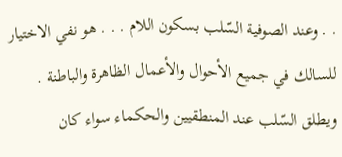. . وعند الصوفية السّلب بسكون اللام . . . هو نفي الاختيار للسالك في جميع الأحوال والأعمال الظاهرة والباطنة . ويطلق السّلب عند المنطقيين والحكماء سواء كان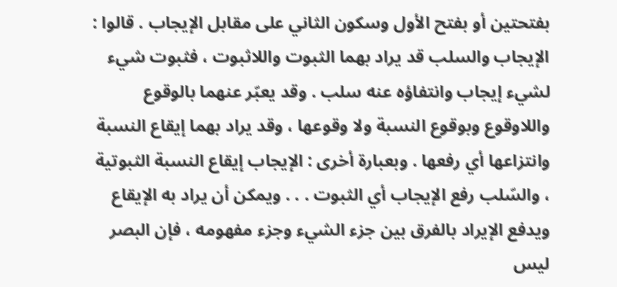بفتحتين أو بفتح الأول وسكون الثاني على مقابل الإيجاب . قالوا : الإيجاب والسلب قد يراد بهما الثبوت واللاثبوت ، فثبوت شيء لشيء إيجاب وانتفاؤه عنه سلب . وقد يعبّر عنهما بالوقوع واللاوقوع وبوقوع النسبة ولا وقوعها ، وقد يراد بهما إيقاع النسبة وانتزاعها أي رفعها . وبعبارة أخرى : الإيجاب إيقاع النسبة الثبوتية ، والسّلب رفع الإيجاب أي الثبوت . . . ويمكن أن يراد به الإيقاع ويدفع الإيراد بالفرق بين جزء الشيء وجزء مفهومه ، فإن البصر ليس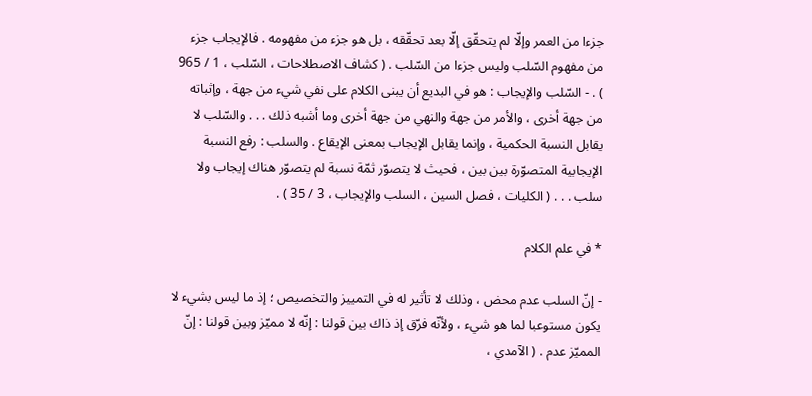جزءا من العمر وإلّا لم يتحقّق إلّا بعد تحقّقه ، بل هو جزء من مفهومه . فالإيجاب جزء من مفهوم السّلب وليس جزءا من السّلب . ( كشاف الاصطلاحات ، السّلب ، 1 / 965 ) . - السّلب والإيجاب : هو في البديع أن يبنى الكلام على نفي شيء من جهة ، وإثباته من جهة أخرى ، والأمر من جهة والنهي من جهة أخرى وما أشبه ذلك . . . والسّلب لا يقابل النسبة الحكمية ، وإنما يقابل الإيجاب بمعنى الإيقاع . والسلب : رفع النسبة الإيجابية المتصوّرة بين بين ، فحيث لا يتصوّر ثمّة نسبة لم يتصوّر هناك إيجاب ولا سلب . . . ( الكليات ، فصل السين ، السلب والإيجاب ، 3 / 35 ) .

* في علم الكلام

- إنّ السلب عدم محض ، وذلك لا تأثير له في التمييز والتخصيص ؛ إذ ما ليس بشيء لا يكون مستوعبا لما هو شيء ، ولأنّه فرّق إذ ذاك بين قولنا : إنّه لا مميّز وبين قولنا : إنّ المميّز عدم . ( الآمدي ،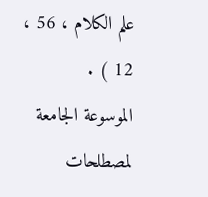علم الكلام ، 56 ، 12 ) .
الموسوعة الجامعة لمصطلحات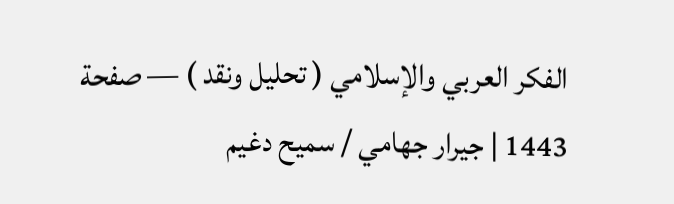الفكر العربي والإسلامي ( تحليل ونقد ) — صفحة 1443 | جيرار جهامي / سميح دغيم